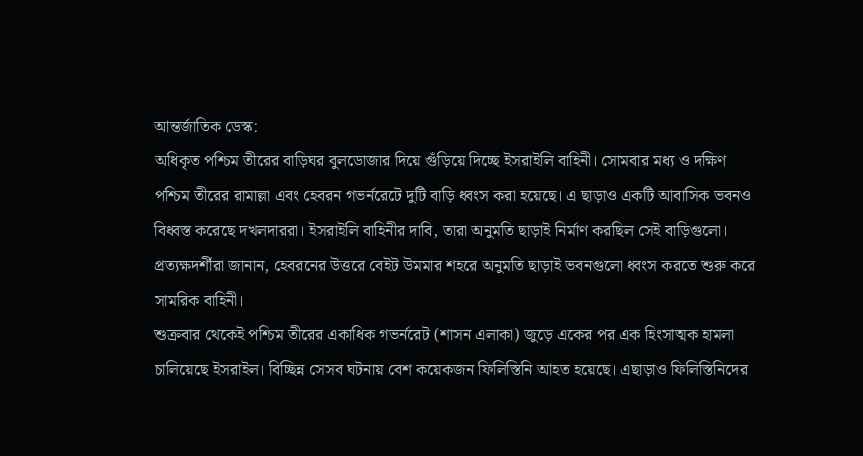আন্তর্জাতিক ডেস্ক:
অধিকৃত পশ্চিম তীরের বাড়িঘর বুলডোজার দিয়ে গুঁড়িয়ে দিচ্ছে ইসরাইলি বাহিনী। সোমবার মধ্য ও দক্ষিণ পশ্চিম তীরের রামাল্লা এবং হেবরন গভর্নরেটে দুটি বাড়ি ধ্বংস করা হয়েছে। এ ছাড়াও একটি আবাসিক ভবনও বিধ্বস্ত করেছে দখলদাররা। ইসরাইলি বাহিনীর দাবি, তারা অনুমতি ছাড়াই নির্মাণ করছিল সেই বাড়িগুলো। প্রত্যক্ষদর্শীরা জানান, হেবরনের উত্তরে বেইট উমমার শহরে অনুমতি ছাড়াই ভবনগুলো ধ্বংস করতে শুরু করে সামরিক বাহিনী।
শুক্রবার থেকেই পশ্চিম তীরের একাধিক গভর্নরেট (শাসন এলাকা) জুড়ে একের পর এক হিংসাত্মক হামলা চালিয়েছে ইসরাইল। বিচ্ছিন্ন সেসব ঘটনায় বেশ কয়েকজন ফিলিস্তিনি আহত হয়েছে। এছাড়াও ফিলিস্তিনিদের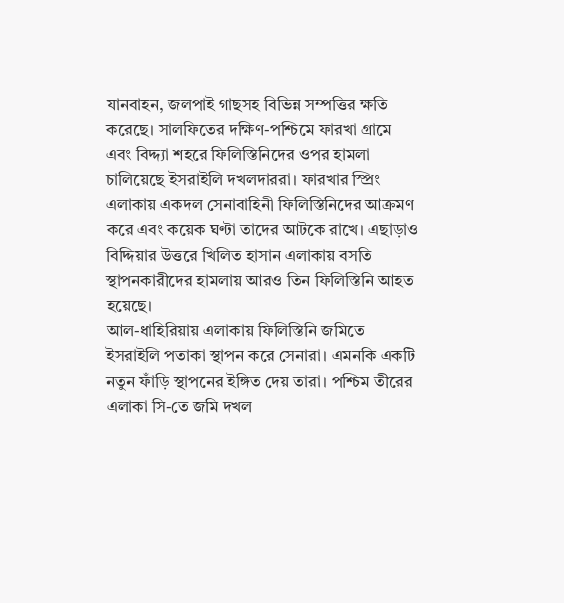যানবাহন, জলপাই গাছসহ বিভিন্ন সম্পত্তির ক্ষতি করেছে। সালফিতের দক্ষিণ-পশ্চিমে ফারখা গ্রামে এবং বিদ্দ্যা শহরে ফিলিস্তিনিদের ওপর হামলা চালিয়েছে ইসরাইলি দখলদাররা। ফারখার স্প্রিং এলাকায় একদল সেনাবাহিনী ফিলিস্তিনিদের আক্রমণ করে এবং কয়েক ঘণ্টা তাদের আটকে রাখে। এছাড়াও বিদ্দিয়ার উত্তরে খিলিত হাসান এলাকায় বসতি স্থাপনকারীদের হামলায় আরও তিন ফিলিস্তিনি আহত হয়েছে।
আল-ধাহিরিয়ায় এলাকায় ফিলিস্তিনি জমিতে ইসরাইলি পতাকা স্থাপন করে সেনারা। এমনকি একটি নতুন ফাঁড়ি স্থাপনের ইঙ্গিত দেয় তারা। পশ্চিম তীরের এলাকা সি-তে জমি দখল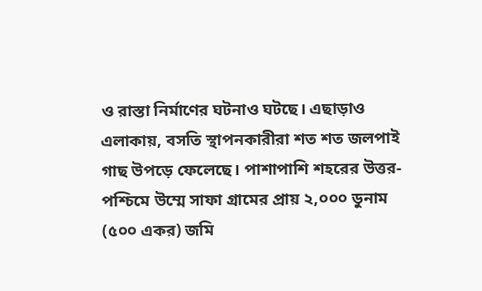ও রাস্তা নির্মাণের ঘটনাও ঘটছে। এছাড়াও এলাকায়, বসতি স্থাপনকারীরা শত শত জলপাই গাছ উপড়ে ফেলেছে। পাশাপাশি শহরের উত্তর-পশ্চিমে উম্মে সাফা গ্রামের প্রায় ২,০০০ ডুনাম (৫০০ একর) জমি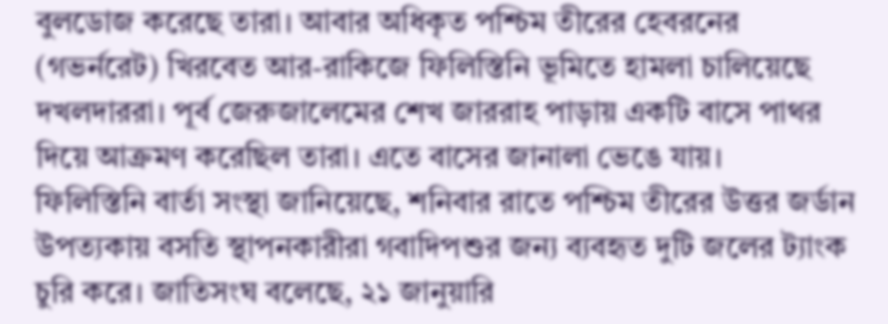বুলডোজ করেছে তারা। আবার অধিকৃত পশ্চিম তীরের হেবরনের (গভর্নরেট) খিরবেত আর-রাকিজে ফিলিস্তিনি ভূমিতে হামলা চালিয়েছে দখলদাররা। পূর্ব জেরুজালেমের শেখ জাররাহ পাড়ায় একটি বাসে পাথর দিয়ে আক্রমণ করেছিল তারা। এতে বাসের জানালা ভেঙে যায়।
ফিলিস্তিনি বার্তা সংস্থা জানিয়েছে, শনিবার রাতে পশ্চিম তীরের উত্তর জর্ডান উপত্যকায় বসতি স্থাপনকারীরা গবাদিপশুর জন্য ব্যবহৃত দুটি জলের ট্যাংক চুরি করে। জাতিসংঘ বলেছে, ২১ জানুয়ারি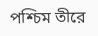পশ্চিম তীরে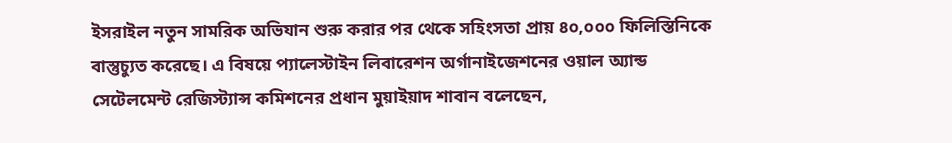ইসরাইল নতুন সামরিক অভিযান শুরু করার পর থেকে সহিংসতা প্রায় ৪০,০০০ ফিলিস্তিনিকে বাস্তুচ্যুত করেছে। এ বিষয়ে প্যালেস্টাইন লিবারেশন অর্গানাইজেশনের ওয়াল অ্যান্ড সেটেলমেন্ট রেজিস্ট্যান্স কমিশনের প্রধান মুয়াইয়াদ শাবান বলেছেন,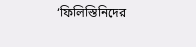‘ফিলিস্তিনিদের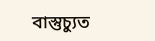বাস্তুচ্যুত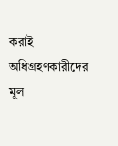করাই অধিগ্রহণকারীদের মূল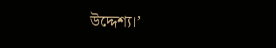উদ্দেশ্য।’